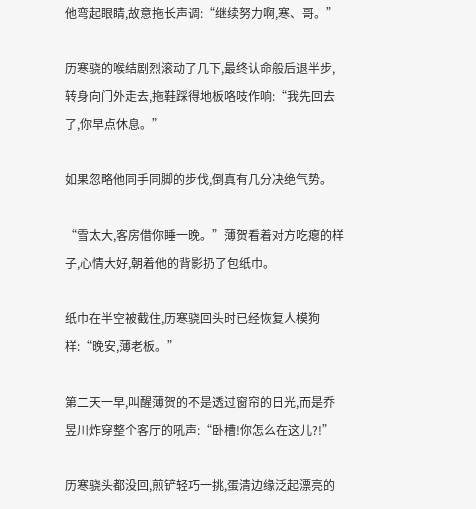他弯起眼睛,故意拖长声调:“继续努力啊,寒、哥。”

历寒骁的喉结剧烈滚动了几下,最终认命般后退半步,转身向门外走去,拖鞋踩得地板咯吱作响:“我先回去了,你早点休息。”

如果忽略他同手同脚的步伐,倒真有几分决绝气势。

“雪太大,客房借你睡一晚。”薄贺看着对方吃瘪的样子,心情大好,朝着他的背影扔了包纸巾。

纸巾在半空被截住,历寒骁回头时已经恢复人模狗样:“晚安,薄老板。”

第二天一早,叫醒薄贺的不是透过窗帘的日光,而是乔昱川炸穿整个客厅的吼声:“卧槽!你怎么在这儿?!”

历寒骁头都没回,煎铲轻巧一挑,蛋清边缘泛起漂亮的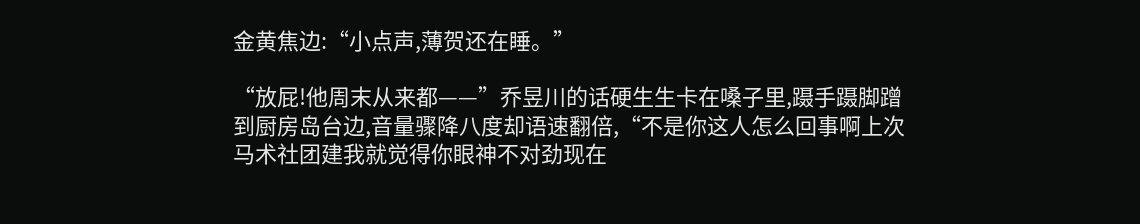金黄焦边:“小点声,薄贺还在睡。”

“放屁!他周末从来都——”乔昱川的话硬生生卡在嗓子里,蹑手蹑脚蹭到厨房岛台边,音量骤降八度却语速翻倍,“不是你这人怎么回事啊上次马术社团建我就觉得你眼神不对劲现在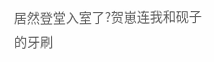居然登堂入室了?贺崽连我和砚子的牙刷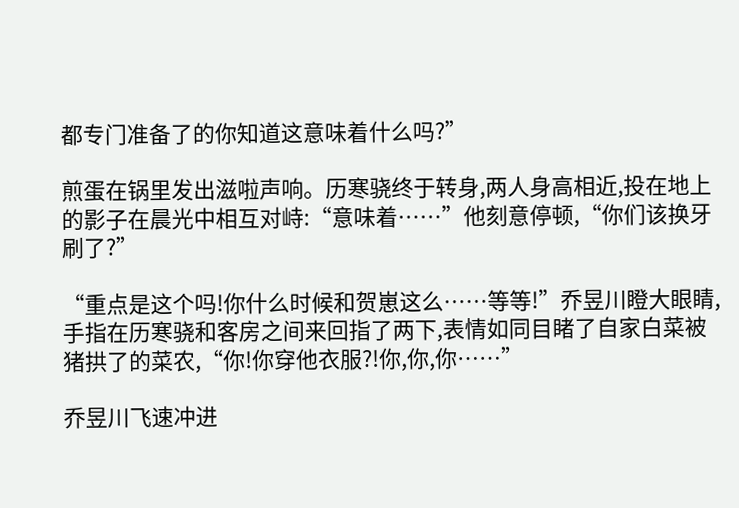都专门准备了的你知道这意味着什么吗?”

煎蛋在锅里发出滋啦声响。历寒骁终于转身,两人身高相近,投在地上的影子在晨光中相互对峙:“意味着……”他刻意停顿,“你们该换牙刷了?”

“重点是这个吗!你什么时候和贺崽这么……等等!”乔昱川瞪大眼睛,手指在历寒骁和客房之间来回指了两下,表情如同目睹了自家白菜被猪拱了的菜农,“你!你穿他衣服?!你,你,你……”

乔昱川飞速冲进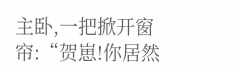主卧,一把掀开窗帘:“贺崽!你居然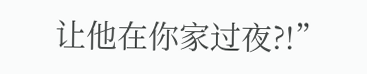让他在你家过夜?!”